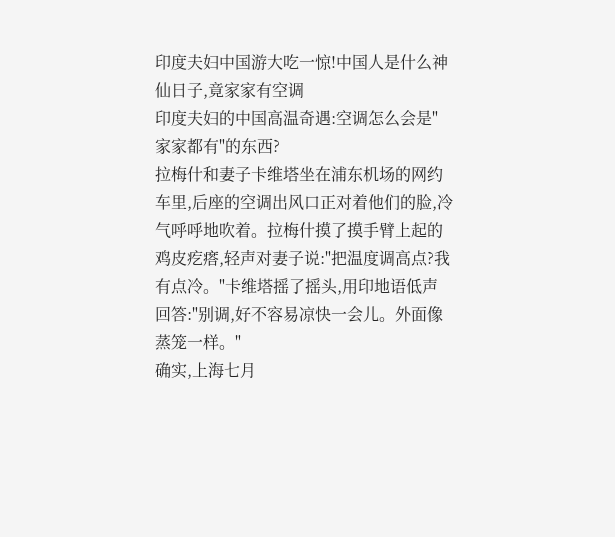印度夫妇中国游大吃一惊!中国人是什么神仙日子,竟家家有空调
印度夫妇的中国高温奇遇:空调怎么会是"家家都有"的东西?
拉梅什和妻子卡维塔坐在浦东机场的网约车里,后座的空调出风口正对着他们的脸,冷气呼呼地吹着。拉梅什摸了摸手臂上起的鸡皮疙瘩,轻声对妻子说:"把温度调高点?我有点冷。"卡维塔摇了摇头,用印地语低声回答:"别调,好不容易凉快一会儿。外面像蒸笼一样。"
确实,上海七月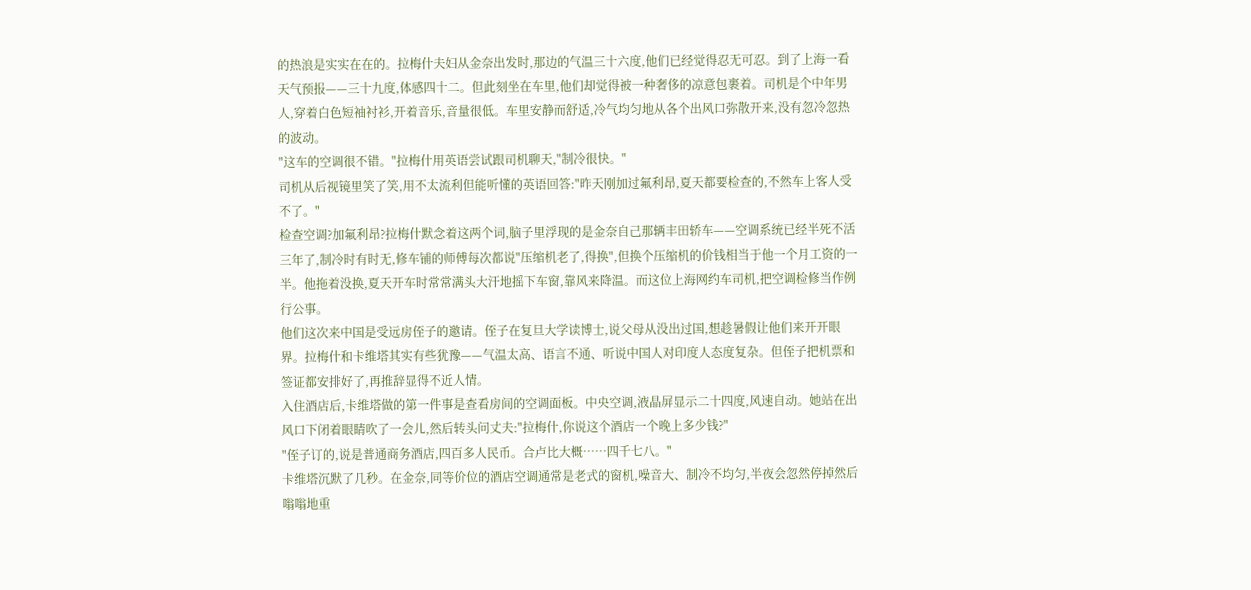的热浪是实实在在的。拉梅什夫妇从金奈出发时,那边的气温三十六度,他们已经觉得忍无可忍。到了上海一看天气预报——三十九度,体感四十二。但此刻坐在车里,他们却觉得被一种奢侈的凉意包裹着。司机是个中年男人,穿着白色短袖衬衫,开着音乐,音量很低。车里安静而舒适,冷气均匀地从各个出风口弥散开来,没有忽冷忽热的波动。
"这车的空调很不错。"拉梅什用英语尝试跟司机聊天,"制冷很快。"
司机从后视镜里笑了笑,用不太流利但能听懂的英语回答:"昨天刚加过氟利昂,夏天都要检查的,不然车上客人受不了。"
检查空调?加氟利昂?拉梅什默念着这两个词,脑子里浮现的是金奈自己那辆丰田轿车——空调系统已经半死不活三年了,制冷时有时无,修车铺的师傅每次都说"压缩机老了,得换",但换个压缩机的价钱相当于他一个月工资的一半。他拖着没换,夏天开车时常常满头大汗地摇下车窗,靠风来降温。而这位上海网约车司机,把空调检修当作例行公事。
他们这次来中国是受远房侄子的邀请。侄子在复旦大学读博士,说父母从没出过国,想趁暑假让他们来开开眼界。拉梅什和卡维塔其实有些犹豫——气温太高、语言不通、听说中国人对印度人态度复杂。但侄子把机票和签证都安排好了,再推辞显得不近人情。
入住酒店后,卡维塔做的第一件事是查看房间的空调面板。中央空调,液晶屏显示二十四度,风速自动。她站在出风口下闭着眼睛吹了一会儿,然后转头问丈夫:"拉梅什,你说这个酒店一个晚上多少钱?"
"侄子订的,说是普通商务酒店,四百多人民币。合卢比大概……四千七八。"
卡维塔沉默了几秒。在金奈,同等价位的酒店空调通常是老式的窗机,噪音大、制冷不均匀,半夜会忽然停掉然后嗡嗡地重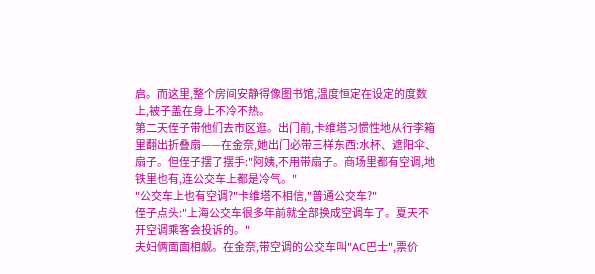启。而这里,整个房间安静得像图书馆,温度恒定在设定的度数上,被子盖在身上不冷不热。
第二天侄子带他们去市区逛。出门前,卡维塔习惯性地从行李箱里翻出折叠扇——在金奈,她出门必带三样东西:水杯、遮阳伞、扇子。但侄子摆了摆手:"阿姨,不用带扇子。商场里都有空调,地铁里也有,连公交车上都是冷气。"
"公交车上也有空调?"卡维塔不相信,"普通公交车?"
侄子点头:"上海公交车很多年前就全部换成空调车了。夏天不开空调乘客会投诉的。"
夫妇俩面面相觑。在金奈,带空调的公交车叫"AC巴士",票价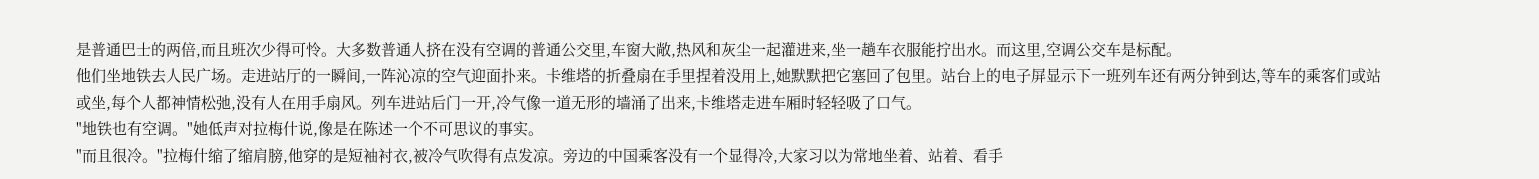是普通巴士的两倍,而且班次少得可怜。大多数普通人挤在没有空调的普通公交里,车窗大敞,热风和灰尘一起灌进来,坐一趟车衣服能拧出水。而这里,空调公交车是标配。
他们坐地铁去人民广场。走进站厅的一瞬间,一阵沁凉的空气迎面扑来。卡维塔的折叠扇在手里捏着没用上,她默默把它塞回了包里。站台上的电子屏显示下一班列车还有两分钟到达,等车的乘客们或站或坐,每个人都神情松弛,没有人在用手扇风。列车进站后门一开,冷气像一道无形的墙涌了出来,卡维塔走进车厢时轻轻吸了口气。
"地铁也有空调。"她低声对拉梅什说,像是在陈述一个不可思议的事实。
"而且很冷。"拉梅什缩了缩肩膀,他穿的是短袖衬衣,被冷气吹得有点发凉。旁边的中国乘客没有一个显得冷,大家习以为常地坐着、站着、看手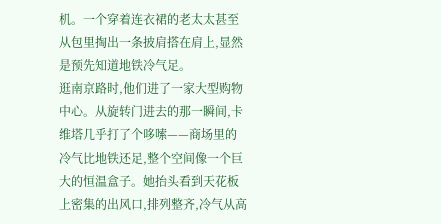机。一个穿着连衣裙的老太太甚至从包里掏出一条披肩搭在肩上,显然是预先知道地铁冷气足。
逛南京路时,他们进了一家大型购物中心。从旋转门进去的那一瞬间,卡维塔几乎打了个哆嗦——商场里的冷气比地铁还足,整个空间像一个巨大的恒温盒子。她抬头看到天花板上密集的出风口,排列整齐,冷气从高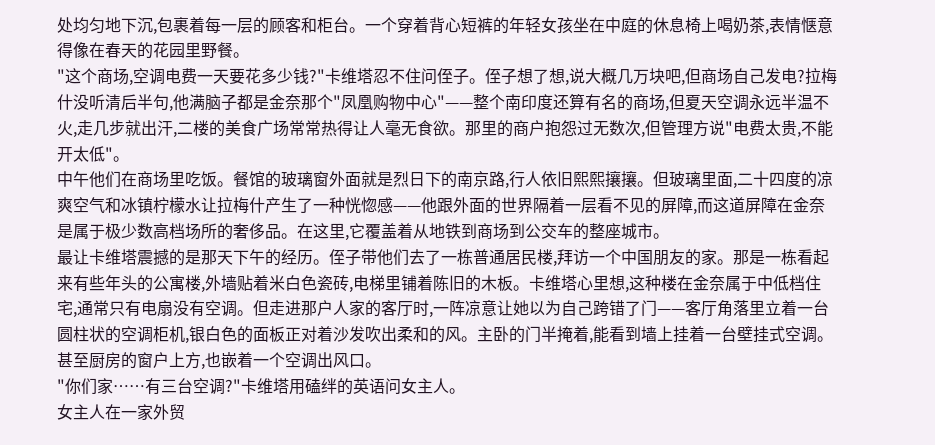处均匀地下沉,包裹着每一层的顾客和柜台。一个穿着背心短裤的年轻女孩坐在中庭的休息椅上喝奶茶,表情惬意得像在春天的花园里野餐。
"这个商场,空调电费一天要花多少钱?"卡维塔忍不住问侄子。侄子想了想,说大概几万块吧,但商场自己发电?拉梅什没听清后半句,他满脑子都是金奈那个"凤凰购物中心"——整个南印度还算有名的商场,但夏天空调永远半温不火,走几步就出汗,二楼的美食广场常常热得让人毫无食欲。那里的商户抱怨过无数次,但管理方说"电费太贵,不能开太低"。
中午他们在商场里吃饭。餐馆的玻璃窗外面就是烈日下的南京路,行人依旧熙熙攘攘。但玻璃里面,二十四度的凉爽空气和冰镇柠檬水让拉梅什产生了一种恍惚感——他跟外面的世界隔着一层看不见的屏障,而这道屏障在金奈是属于极少数高档场所的奢侈品。在这里,它覆盖着从地铁到商场到公交车的整座城市。
最让卡维塔震撼的是那天下午的经历。侄子带他们去了一栋普通居民楼,拜访一个中国朋友的家。那是一栋看起来有些年头的公寓楼,外墙贴着米白色瓷砖,电梯里铺着陈旧的木板。卡维塔心里想,这种楼在金奈属于中低档住宅,通常只有电扇没有空调。但走进那户人家的客厅时,一阵凉意让她以为自己跨错了门——客厅角落里立着一台圆柱状的空调柜机,银白色的面板正对着沙发吹出柔和的风。主卧的门半掩着,能看到墙上挂着一台壁挂式空调。甚至厨房的窗户上方,也嵌着一个空调出风口。
"你们家……有三台空调?"卡维塔用磕绊的英语问女主人。
女主人在一家外贸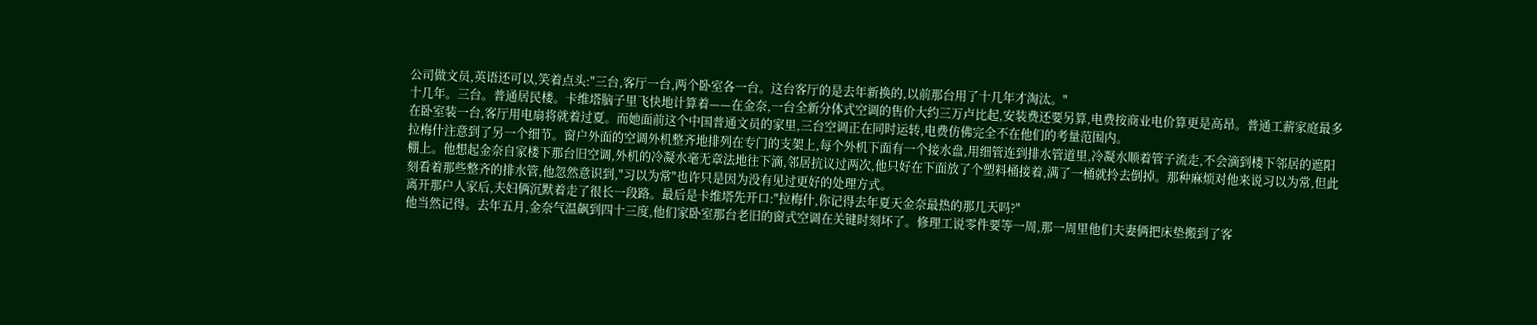公司做文员,英语还可以,笑着点头:"三台,客厅一台,两个卧室各一台。这台客厅的是去年新换的,以前那台用了十几年才淘汰。"
十几年。三台。普通居民楼。卡维塔脑子里飞快地计算着——在金奈,一台全新分体式空调的售价大约三万卢比起,安装费还要另算,电费按商业电价算更是高昂。普通工薪家庭最多在卧室装一台,客厅用电扇将就着过夏。而她面前这个中国普通文员的家里,三台空调正在同时运转,电费仿佛完全不在他们的考量范围内。
拉梅什注意到了另一个细节。窗户外面的空调外机整齐地排列在专门的支架上,每个外机下面有一个接水盘,用细管连到排水管道里,冷凝水顺着管子流走,不会滴到楼下邻居的遮阳棚上。他想起金奈自家楼下那台旧空调,外机的冷凝水毫无章法地往下滴,邻居抗议过两次,他只好在下面放了个塑料桶接着,满了一桶就拎去倒掉。那种麻烦对他来说习以为常,但此刻看着那些整齐的排水管,他忽然意识到,"习以为常"也许只是因为没有见过更好的处理方式。
离开那户人家后,夫妇俩沉默着走了很长一段路。最后是卡维塔先开口:"拉梅什,你记得去年夏天金奈最热的那几天吗?"
他当然记得。去年五月,金奈气温飙到四十三度,他们家卧室那台老旧的窗式空调在关键时刻坏了。修理工说零件要等一周,那一周里他们夫妻俩把床垫搬到了客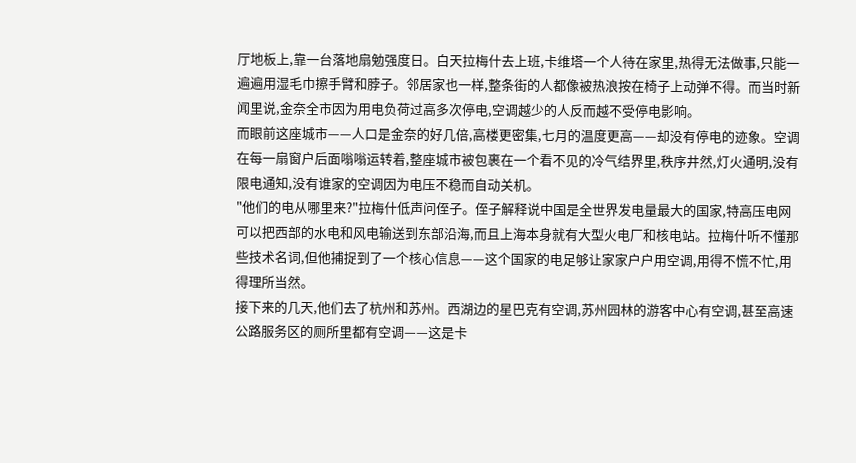厅地板上,靠一台落地扇勉强度日。白天拉梅什去上班,卡维塔一个人待在家里,热得无法做事,只能一遍遍用湿毛巾擦手臂和脖子。邻居家也一样,整条街的人都像被热浪按在椅子上动弹不得。而当时新闻里说,金奈全市因为用电负荷过高多次停电,空调越少的人反而越不受停电影响。
而眼前这座城市——人口是金奈的好几倍,高楼更密集,七月的温度更高——却没有停电的迹象。空调在每一扇窗户后面嗡嗡运转着,整座城市被包裹在一个看不见的冷气结界里,秩序井然,灯火通明,没有限电通知,没有谁家的空调因为电压不稳而自动关机。
"他们的电从哪里来?"拉梅什低声问侄子。侄子解释说中国是全世界发电量最大的国家,特高压电网可以把西部的水电和风电输送到东部沿海,而且上海本身就有大型火电厂和核电站。拉梅什听不懂那些技术名词,但他捕捉到了一个核心信息——这个国家的电足够让家家户户用空调,用得不慌不忙,用得理所当然。
接下来的几天,他们去了杭州和苏州。西湖边的星巴克有空调,苏州园林的游客中心有空调,甚至高速公路服务区的厕所里都有空调——这是卡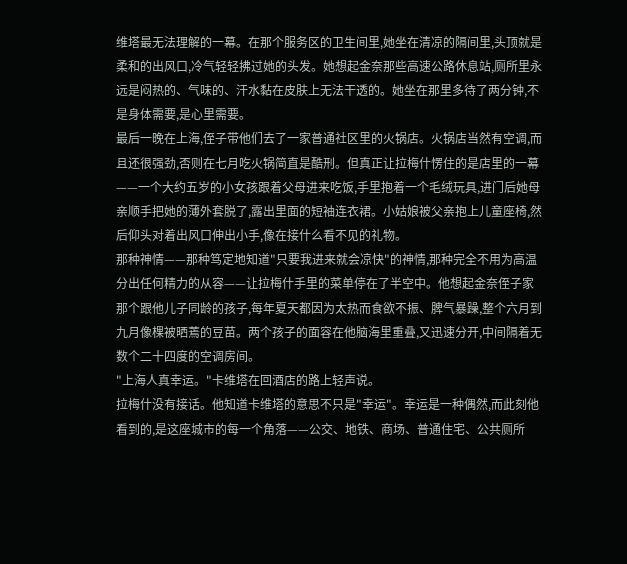维塔最无法理解的一幕。在那个服务区的卫生间里,她坐在清凉的隔间里,头顶就是柔和的出风口,冷气轻轻拂过她的头发。她想起金奈那些高速公路休息站,厕所里永远是闷热的、气味的、汗水黏在皮肤上无法干透的。她坐在那里多待了两分钟,不是身体需要,是心里需要。
最后一晚在上海,侄子带他们去了一家普通社区里的火锅店。火锅店当然有空调,而且还很强劲,否则在七月吃火锅简直是酷刑。但真正让拉梅什愣住的是店里的一幕——一个大约五岁的小女孩跟着父母进来吃饭,手里抱着一个毛绒玩具,进门后她母亲顺手把她的薄外套脱了,露出里面的短袖连衣裙。小姑娘被父亲抱上儿童座椅,然后仰头对着出风口伸出小手,像在接什么看不见的礼物。
那种神情——那种笃定地知道"只要我进来就会凉快"的神情,那种完全不用为高温分出任何精力的从容——让拉梅什手里的菜单停在了半空中。他想起金奈侄子家那个跟他儿子同龄的孩子,每年夏天都因为太热而食欲不振、脾气暴躁,整个六月到九月像棵被晒蔫的豆苗。两个孩子的面容在他脑海里重叠,又迅速分开,中间隔着无数个二十四度的空调房间。
"上海人真幸运。"卡维塔在回酒店的路上轻声说。
拉梅什没有接话。他知道卡维塔的意思不只是"幸运"。幸运是一种偶然,而此刻他看到的,是这座城市的每一个角落——公交、地铁、商场、普通住宅、公共厕所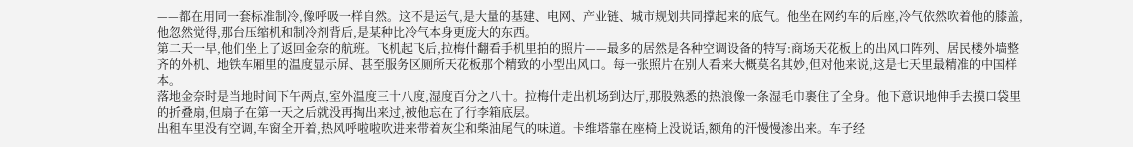——都在用同一套标准制冷,像呼吸一样自然。这不是运气,是大量的基建、电网、产业链、城市规划共同撑起来的底气。他坐在网约车的后座,冷气依然吹着他的膝盖,他忽然觉得,那台压缩机和制冷剂背后,是某种比冷气本身更庞大的东西。
第二天一早,他们坐上了返回金奈的航班。飞机起飞后,拉梅什翻看手机里拍的照片——最多的居然是各种空调设备的特写:商场天花板上的出风口阵列、居民楼外墙整齐的外机、地铁车厢里的温度显示屏、甚至服务区厕所天花板那个精致的小型出风口。每一张照片在别人看来大概莫名其妙,但对他来说,这是七天里最精准的中国样本。
落地金奈时是当地时间下午两点,室外温度三十八度,湿度百分之八十。拉梅什走出机场到达厅,那股熟悉的热浪像一条湿毛巾裹住了全身。他下意识地伸手去摸口袋里的折叠扇,但扇子在第一天之后就没再掏出来过,被他忘在了行李箱底层。
出租车里没有空调,车窗全开着,热风呼啦啦吹进来带着灰尘和柴油尾气的味道。卡维塔靠在座椅上没说话,额角的汗慢慢渗出来。车子经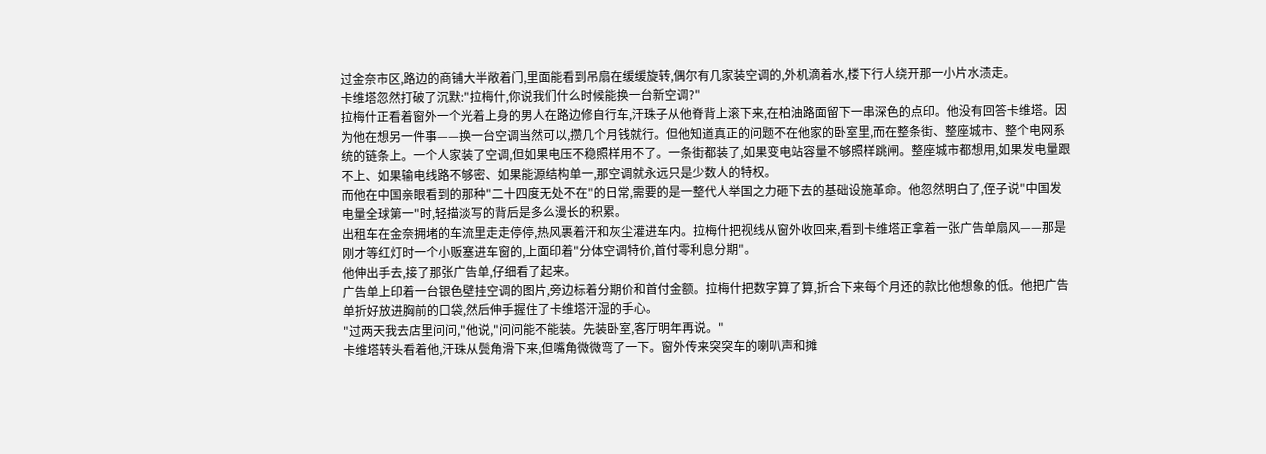过金奈市区,路边的商铺大半敞着门,里面能看到吊扇在缓缓旋转,偶尔有几家装空调的,外机滴着水,楼下行人绕开那一小片水渍走。
卡维塔忽然打破了沉默:"拉梅什,你说我们什么时候能换一台新空调?"
拉梅什正看着窗外一个光着上身的男人在路边修自行车,汗珠子从他脊背上滚下来,在柏油路面留下一串深色的点印。他没有回答卡维塔。因为他在想另一件事——换一台空调当然可以,攒几个月钱就行。但他知道真正的问题不在他家的卧室里,而在整条街、整座城市、整个电网系统的链条上。一个人家装了空调,但如果电压不稳照样用不了。一条街都装了,如果变电站容量不够照样跳闸。整座城市都想用,如果发电量跟不上、如果输电线路不够密、如果能源结构单一,那空调就永远只是少数人的特权。
而他在中国亲眼看到的那种"二十四度无处不在"的日常,需要的是一整代人举国之力砸下去的基础设施革命。他忽然明白了,侄子说"中国发电量全球第一"时,轻描淡写的背后是多么漫长的积累。
出租车在金奈拥堵的车流里走走停停,热风裹着汗和灰尘灌进车内。拉梅什把视线从窗外收回来,看到卡维塔正拿着一张广告单扇风——那是刚才等红灯时一个小贩塞进车窗的,上面印着"分体空调特价,首付零利息分期"。
他伸出手去,接了那张广告单,仔细看了起来。
广告单上印着一台银色壁挂空调的图片,旁边标着分期价和首付金额。拉梅什把数字算了算,折合下来每个月还的款比他想象的低。他把广告单折好放进胸前的口袋,然后伸手握住了卡维塔汗湿的手心。
"过两天我去店里问问,"他说,"问问能不能装。先装卧室,客厅明年再说。"
卡维塔转头看着他,汗珠从鬓角滑下来,但嘴角微微弯了一下。窗外传来突突车的喇叭声和摊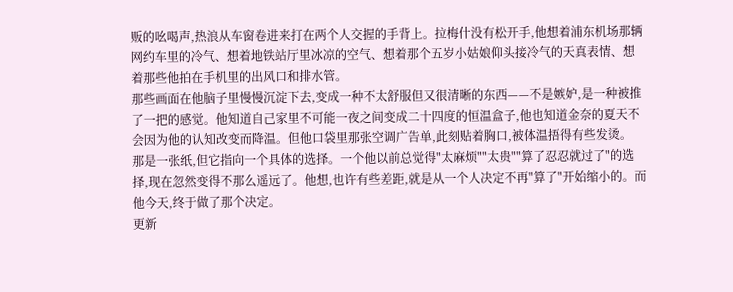贩的吆喝声,热浪从车窗卷进来打在两个人交握的手背上。拉梅什没有松开手,他想着浦东机场那辆网约车里的冷气、想着地铁站厅里冰凉的空气、想着那个五岁小姑娘仰头接冷气的天真表情、想着那些他拍在手机里的出风口和排水管。
那些画面在他脑子里慢慢沉淀下去,变成一种不太舒服但又很清晰的东西——不是嫉妒,是一种被推了一把的感觉。他知道自己家里不可能一夜之间变成二十四度的恒温盒子,他也知道金奈的夏天不会因为他的认知改变而降温。但他口袋里那张空调广告单,此刻贴着胸口,被体温捂得有些发烫。
那是一张纸,但它指向一个具体的选择。一个他以前总觉得"太麻烦""太贵""算了忍忍就过了"的选择,现在忽然变得不那么遥远了。他想,也许有些差距,就是从一个人决定不再"算了"开始缩小的。而他今天,终于做了那个决定。
更新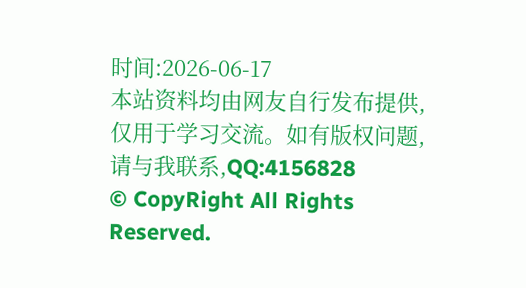时间:2026-06-17
本站资料均由网友自行发布提供,仅用于学习交流。如有版权问题,请与我联系,QQ:4156828
© CopyRight All Rights Reserved.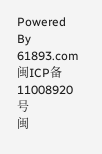Powered By 61893.com 闽ICP备11008920号
闽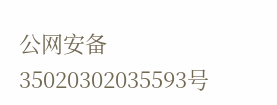公网安备35020302035593号